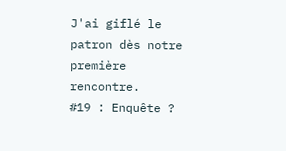J'ai giflé le patron dès notre première rencontre.
#19 : Enquête ?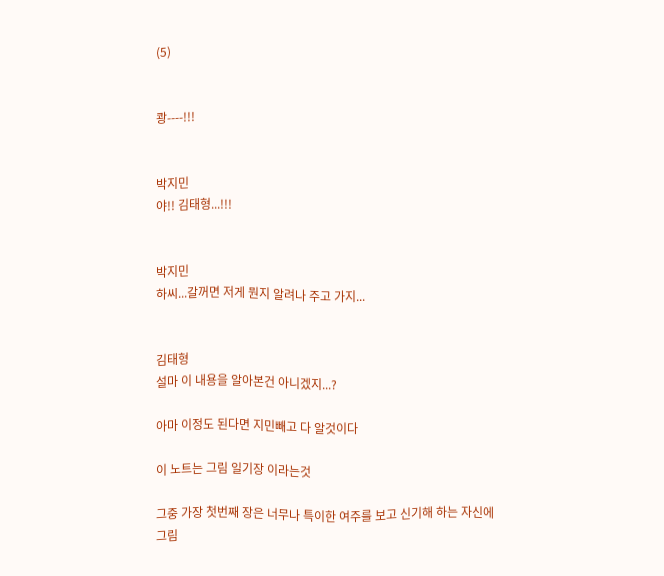(5)


쾅----!!!


박지민
야!! 김태형...!!!


박지민
하씨...갈꺼면 저게 뭔지 알려나 주고 가지...


김태형
설마 이 내용을 알아본건 아니겠지...?

아마 이정도 된다면 지민빼고 다 알것이다

이 노트는 그림 일기장 이라는것

그중 가장 첫번째 장은 너무나 특이한 여주를 보고 신기해 하는 자신에 그림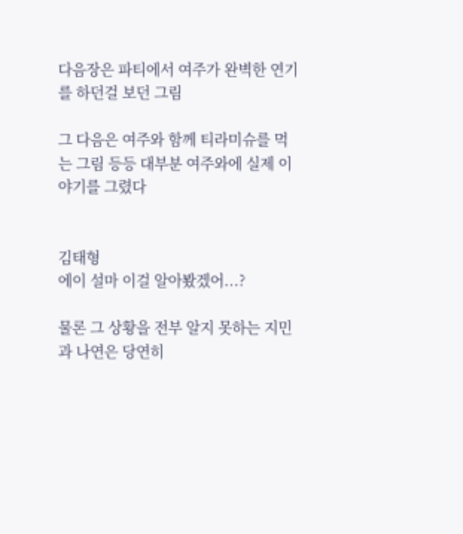다음장은 파티에서 여주가 완벽한 연기를 하던걸 보던 그림

그 다음은 여주와 함께 티라미슈를 먹는 그림 등등 대부분 여주와에 실제 이야기를 그렸다


김태형
에이 설마 이걸 알아봤겠어...?

물론 그 상황을 전부 알지 못하는 지민과 나연은 당연히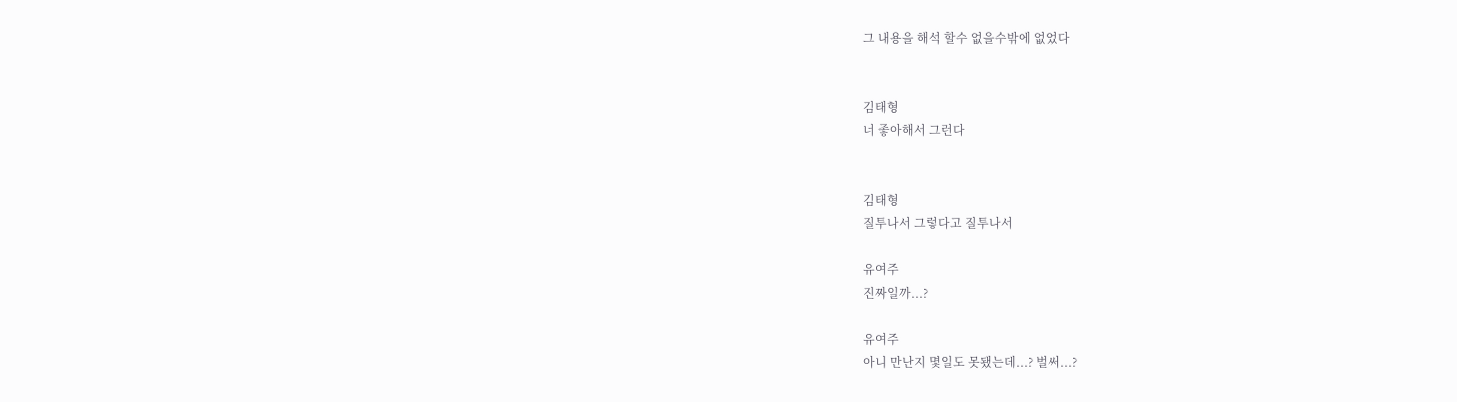그 내용을 해석 할수 없을수밖에 없었다


김태형
너 좋아해서 그런다


김태형
질투나서 그렇다고 질투나서

유여주
진짜일까...?

유여주
아니 만난지 몇일도 못됐는데...? 벌써...?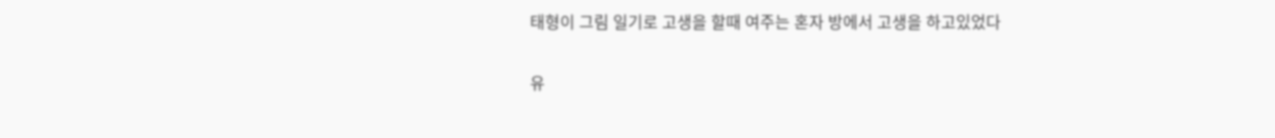태형이 그림 일기로 고생을 할때 여주는 혼자 방에서 고생을 하고있었다

유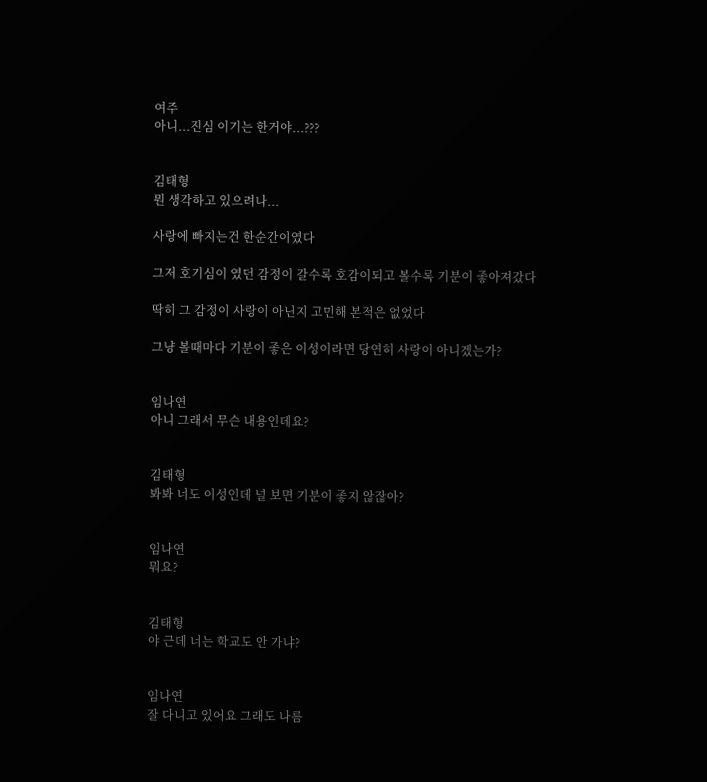여주
아니...진심 이기는 한거야...???


김태형
뭔 생각하고 있으려나...

사랑에 빠지는건 한순간이였다

그저 호기심이 였던 감정이 갈수록 호감이되고 볼수록 기분이 좋아져갔다

딱히 그 감정이 사랑이 아닌지 고민해 본적은 없었다

그냥 볼때마다 기분이 좋은 이성이라면 당연히 사랑이 아니겠는가?


임나연
아니 그래서 무슨 내용인데요?


김태형
봐봐 너도 이성인데 널 보면 기분이 좋지 않잖아?


임나연
뭐요?


김태형
야 근데 너는 학교도 안 가냐?


임나연
잘 다니고 있어요 그래도 나름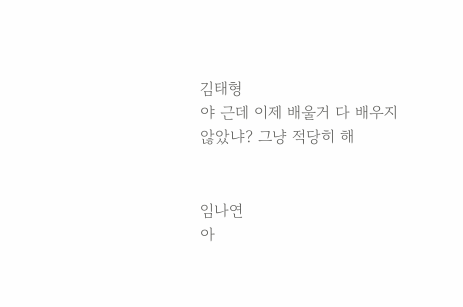김태형
야 근데 이제 배울거 다 배우지 않았냐? 그냥 적당히 해


임나연
아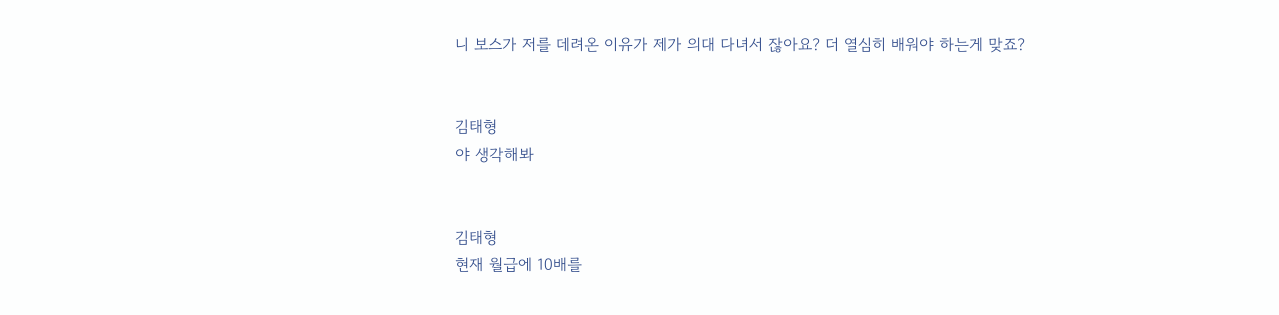니 보스가 저를 데려온 이유가 제가 의대 다녀서 잖아요? 더 열심히 배워야 하는게 맞죠?


김태형
야 생각해봐


김태형
현재 월급에 10배를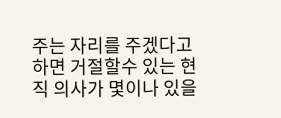주는 자리를 주겠다고 하면 거절할수 있는 현직 의사가 몇이나 있을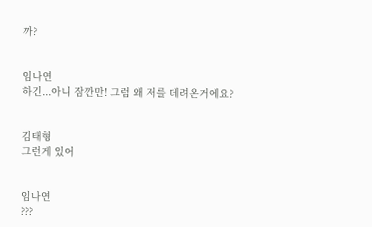까?


임나연
하긴...아니 잠깐만! 그럼 왜 저를 데려온거에요?


김태형
그런게 있어


임나연
???